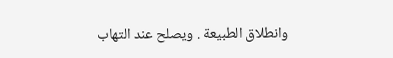وانطلاق الطبيعة . ويصلح عند التهاب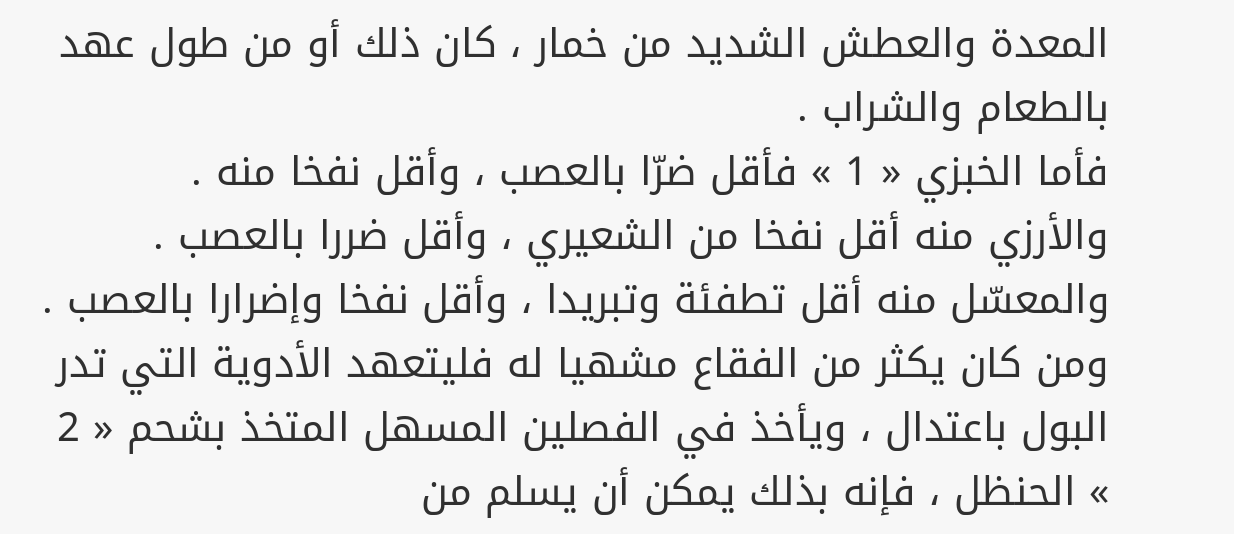المعدة والعطش الشديد من خمار ، كان ذلك أو من طول عهد بالطعام والشراب .
فأما الخبزي « 1 » فأقل ضرّا بالعصب ، وأقل نفخا منه .
والأرزي منه أقل نفخا من الشعيري ، وأقل ضررا بالعصب .
والمعسّل منه أقل تطفئة وتبريدا ، وأقل نفخا وإضرارا بالعصب .
ومن كان يكثر من الفقاع مشهيا له فليتعهد الأدوية التي تدر البول باعتدال ، ويأخذ في الفصلين المسهل المتخذ بشحم « 2 » الحنظل ، فإنه بذلك يمكن أن يسلم من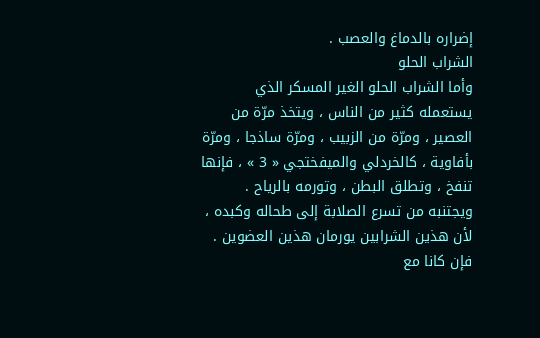إضراره بالدماغ والعصب .
الشراب الحلو
وأما الشراب الحلو الغير المسكر الذي يستعمله كثير من الناس ، ويتخذ مرّة من العصير ، ومرّة من الزبيب ، ومرّة ساذجا ، ومرّة بأفاوية ، كالخردلي والميفختجي « 3 » ، فإنها تنفخ ، وتطلق البطن ، وتورمه بالرياح .
ويجتنبه من تسرع الصلابة إلى طحاله وكبده ، لأن هذين الشرابين يورمان هذين العضوين . فإن كانا مع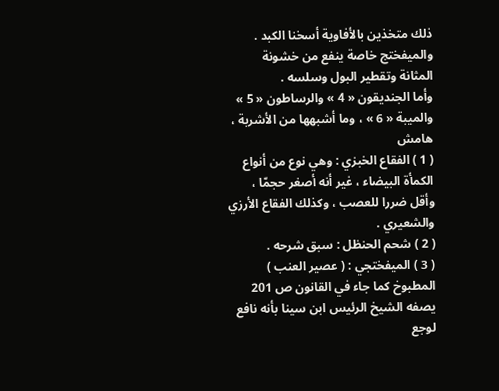ذلك متخذين بالأفاوية أسخنا الكبد .
والميفختج خاصة ينفع من خشونة المثانة وتقطير البول وسلسه .
وأما الجنديقون « 4 » والرساطون « 5 » والميبة « 6 » ، وما أشبهها من الأشربة ،
هامش
( 1 ) الفقاع الخبزي : وهي نوع من أنواع الكمأة البيضاء ، غير أنه أصغر حجمّا ، وأقل ضررا للعصب ، وكذلك الفقاع الأرزي والشعيري .
( 2 ) شحم الحنظل : سبق شرحه .
( 3 ) الميفختجي : ( عصير العنب ) المطبوخ كما جاء في القانون ص 201 يصفه الشيخ الرئيس ابن سينا بأنه نافع لوجع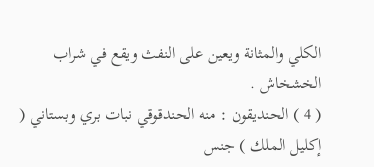الكلي والمثانة ويعين على النفث ويقع في شراب الخشخاش .
( 4 ) الحنديقون : منه الحندقوقي نبات بري وبستاني ( إكليل الملك ) جنس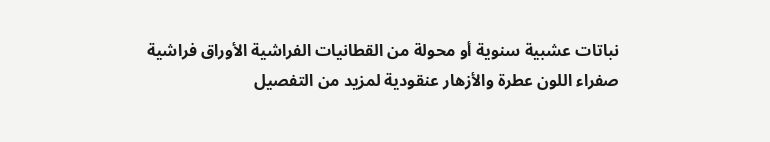نباتات عشبية سنوية أو محولة من القطانيات الفراشية الأوراق فراشية صفراء اللون عطرة والأزهار عنقودية لمزيد من التفصيل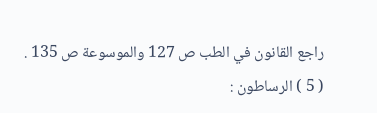راجع القانون في الطب ص 127 والموسوعة ص 135 .
( 5 ) الرساطون :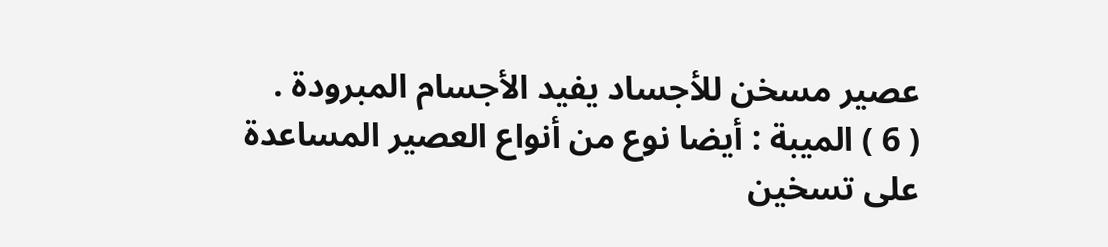عصير مسخن للأجساد يفيد الأجسام المبرودة .
( 6 ) الميبة : أيضا نوع من أنواع العصير المساعدة على تسخين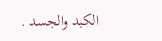الكبد والجسد .